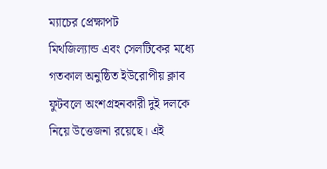ম্যাচের প্রেক্ষাপট
মিথজিল্যান্ড এবং সেলটিকের মধ্যে গতকাল অনুষ্ঠিত ইউরোপীয় ক্লাব ফুটবলে অংশগ্রহনকারী দুই দলকে নিয়ে উত্তেজনা রয়েছে। এই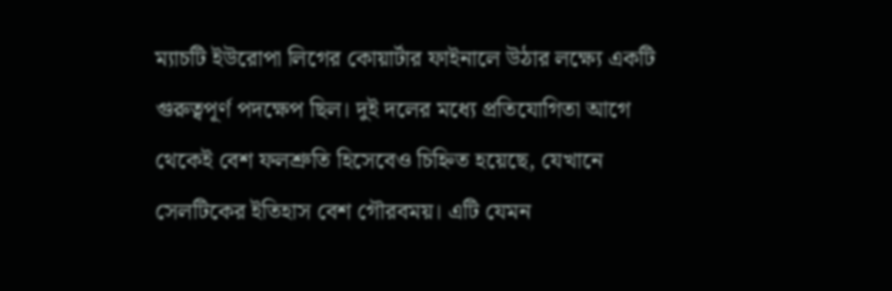ম্যাচটি ইউরোপা লিগের কোয়ার্টার ফাইনালে উঠার লক্ষ্যে একটি গুরুত্বপূর্ণ পদক্ষেপ ছিল। দুই দলের মধ্যে প্রতিযোগিতা আগে থেকেই বেশ ফলশ্রুতি হিসেবেও চিহ্নিত হয়েছে, যেখানে সেলটিকের ইতিহাস বেশ গৌরবময়। এটি যেমন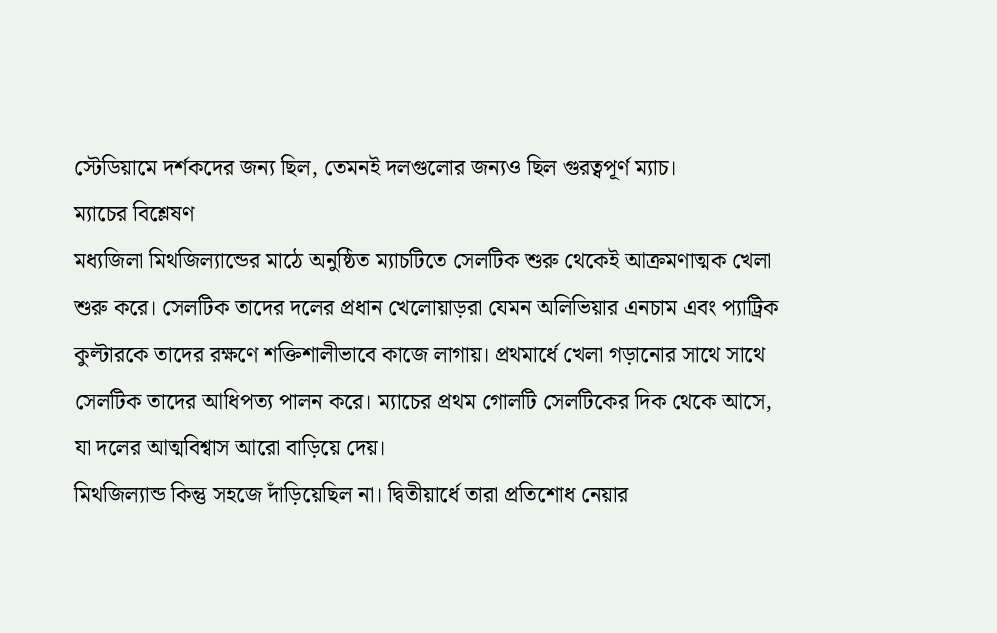স্টেডিয়ামে দর্শকদের জন্য ছিল, তেমনই দলগুলোর জন্যও ছিল গুরত্বপূর্ণ ম্যাচ।
ম্যাচের বিশ্লেষণ
মধ্যজিলা মিথজিল্যান্ডের মাঠে অনুষ্ঠিত ম্যাচটিতে সেলটিক শুরু থেকেই আক্রমণাত্মক খেলা শুরু করে। সেলটিক তাদের দলের প্রধান খেলোয়াড়রা যেমন অলিভিয়ার এনচাম এবং প্যাট্রিক কুল্টারকে তাদের রক্ষণে শক্তিশালীভাবে কাজে লাগায়। প্রথমার্ধে খেলা গড়ানোর সাথে সাথে সেলটিক তাদের আধিপত্য পালন করে। ম্যাচের প্রথম গোলটি সেলটিকের দিক থেকে আসে, যা দলের আত্মবিশ্বাস আরো বাড়িয়ে দেয়।
মিথজিল্যান্ড কিন্তু সহজে দাঁড়িয়েছিল না। দ্বিতীয়ার্ধে তারা প্রতিশোধ নেয়ার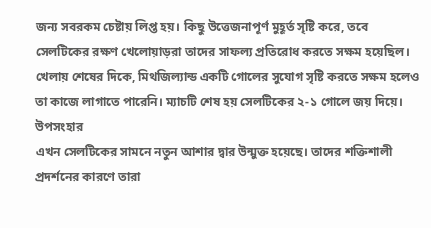জন্য সবরকম চেষ্টায় লিপ্ত হয়। কিছু উত্তেজনাপূর্ণ মুহূর্ত সৃষ্টি করে, তবে সেলটিকের রক্ষণ খেলোয়াড়রা তাদের সাফল্য প্রতিরোধ করতে সক্ষম হয়েছিল। খেলায় শেষের দিকে, মিথজিল্যান্ড একটি গোলের সুযোগ সৃষ্টি করতে সক্ষম হলেও তা কাজে লাগাতে পারেনি। ম্যাচটি শেষ হয় সেলটিকের ২-১ গোলে জয় দিয়ে।
উপসংহার
এখন সেলটিকের সামনে নতুন আশার দ্বার উন্মুক্ত হয়েছে। তাদের শক্তিশালী প্রদর্শনের কারণে তারা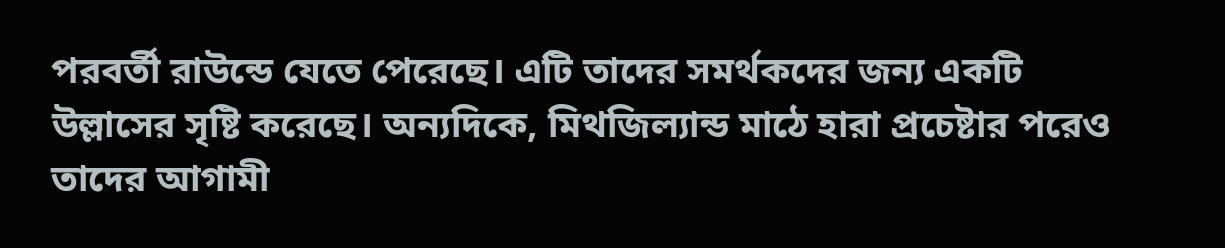পরবর্তী রাউন্ডে যেতে পেরেছে। এটি তাদের সমর্থকদের জন্য একটি উল্লাসের সৃষ্টি করেছে। অন্যদিকে, মিথজিল্যান্ড মাঠে হারা প্রচেষ্টার পরেও তাদের আগামী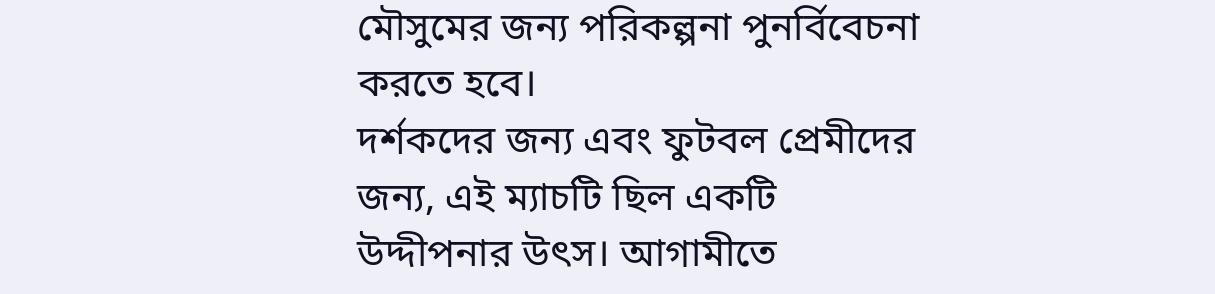মৌসুমের জন্য পরিকল্পনা পুনর্বিবেচনা করতে হবে।
দর্শকদের জন্য এবং ফুটবল প্রেমীদের জন্য, এই ম্যাচটি ছিল একটি উদ্দীপনার উৎস। আগামীতে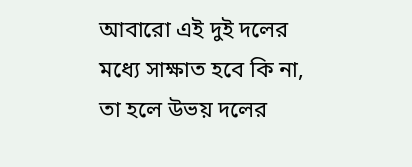আবারো এই দুই দলের মধ্যে সাক্ষাত হবে কি না, তা হলে উভয় দলের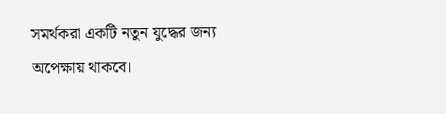সমর্থকরা একটি নতুন যুদ্ধের জন্য অপেক্ষায় থাকবে।